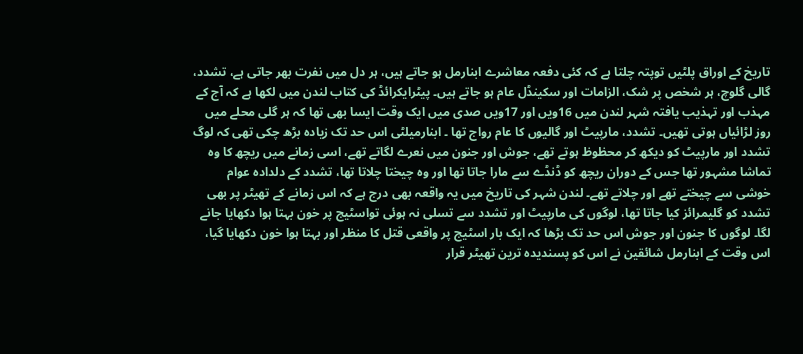تاریخ کے اوراق پلٹیں توپتہ چلتا ہے کہ کئی دفعہ معاشرے ابنارمل ہو جاتے ہیں، ہر دل میں نفرت بھر جاتی ہے، تشدد، گالی گلوچ، ہر شخص پر شک، الزامات اور سکینڈل عام ہو جاتے ہیں۔ پیٹرایکرائڈ کی کتاب لندن میں لکھا ہے کہ آج کے مہذب اور تہذیب یافتہ شہر لندن میں 16ویں اور 17ویں صدی میں ایک وقت ایسا بھی تھا کہ ہر گلی محلے میں روز لڑائیاں ہوتی تھیں۔ تشدد، مارپیٹ اور گالیوں کا عام رواج تھا ۔ ابنارمیلٹی اس حد تک زیادہ بڑھ چکی تھی کہ لوگ تشدد اور مارپیٹ کو دیکھ کر محظوظ ہوتے تھے، جوش اور جنون میں نعرے لگاتے تھے، اسی زمانے میں ریچھ کا وہ تماشا مشہور تھا جس کے دوران ریچھ کو ڈنڈے سے مارا جاتا تھا اور وہ چیختا چلاتا تھا، تشدد کے دلدادہ عوام خوشی سے چیختے تھے اور چلاتے تھے۔ لندن شہر کی تاریخ میں یہ واقعہ بھی درج ہے کہ اس زمانے کے تھیٹر پر بھی تشدد کو گلیمرائز کیا جاتا تھا، لوگوں کی مارپیٹ اور تشدد سے تسلی نہ ہوئی تواسٹیج پر خون بہتا ہوا دکھایا جانے لگا۔ لوگوں کا جنون اور جوش اس حد تک بڑھا کہ ایک بار اسٹیج پر واقعی قتل کا منظر اور بہتا ہوا خون دکھایا گیا، اس وقت کے ابنارمل شائقین نے اس کو پسندیدہ ترین تھیٹر قرار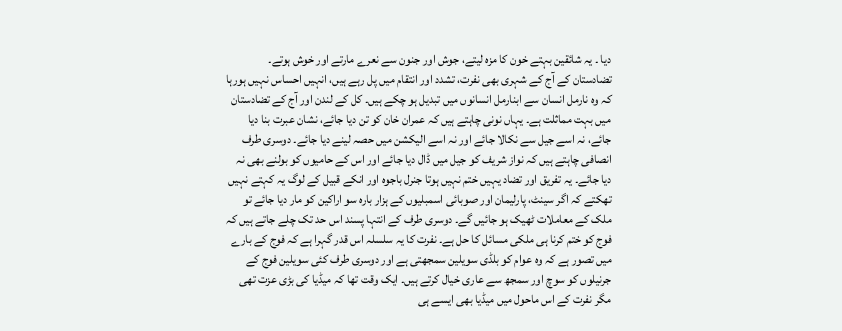دیا ۔ یہ شائقین بہتے خون کا مزہ لیتے، جوش اور جنون سے نعرے مارتے اور خوش ہوتے۔
تضادستان کے آج کے شہری بھی نفرت، تشدد اور انتقام میں پل رہے ہیں، انہیں احساس نہیں ہورہا کہ وہ نارمل انسان سے ابنارمل انسانوں میں تبدیل ہو چکے ہیں۔ کل کے لندن اور آج کے تضادستان میں بہت مماثلت ہے۔ یہاں نونی چاہتے ہیں کہ عمران خان کو تن دیا جائے، نشان عبرت بنا دیا جائے، نہ اسے جیل سے نکالا جائے اور نہ اسے الیکشن میں حصہ لینے دیا جائے۔ دوسری طرف انصافی چاہتے ہیں کہ نواز شریف کو جیل میں ڈال دیا جائے اور اس کے حامیوں کو بولنے بھی نہ دیا جائے۔ یہ تفریق اور تضاد یہیں ختم نہیں ہوتا جنرل باجوہ اور انکے قبیل کے لوگ یہ کہتے نہیں تھکتے کہ اگر سینٹ، پارلیمان اور صوبائی اسمبلیوں کے ہزار بارہ سو اراکین کو مار دیا جائے تو ملک کے معاملات ٹھیک ہو جائیں گے۔ دوسری طرف کے انتہا پسند اس حد تک چلے جاتے ہیں کہ فوج کو ختم کرنا ہی ملکی مسائل کا حل ہے۔ نفرت کا یہ سلسلہ اس قدر گہرا ہے کہ فوج کے بارے میں تصور ہے کہ وہ عوام کو بلڈی سویلین سمجھتی ہے اور دوسری طرف کئی سویلین فوج کے جرنیلوں کو سوچ اور سمجھ سے عاری خیال کرتے ہیں۔ ایک وقت تھا کہ میڈیا کی بڑی عزت تھی مگر نفرت کے اس ماحول میں میڈیا بھی ایسے ہی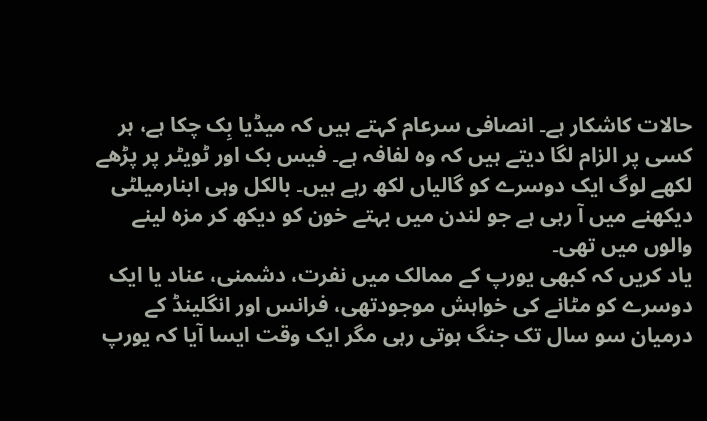حالات کاشکار ہے۔ انصافی سرعام کہتے ہیں کہ میڈیا بِک چکا ہے، ہر کسی پر الزام لگا دیتے ہیں کہ وہ لفافہ ہے۔ فیس بک اور ٹویٹر پر پڑھے لکھے لوگ ایک دوسرے کو گالیاں لکھ رہے ہیں۔ بالکل وہی ابنارمیلٹی دیکھنے میں آ رہی ہے جو لندن میں بہتے خون کو دیکھ کر مزہ لینے والوں میں تھی۔
یاد کریں کہ کبھی یورپ کے ممالک میں نفرت، دشمنی، عناد یا ایک دوسرے کو مٹانے کی خواہش موجودتھی، فرانس اور انگلینڈ کے درمیان سو سال تک جنگ ہوتی رہی مگر ایک وقت ایسا آیا کہ یورپ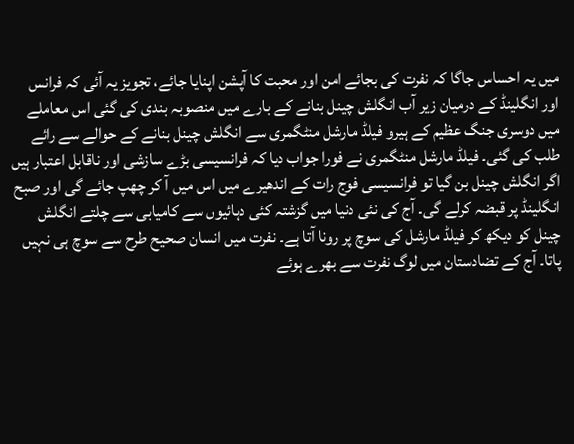میں یہ احساس جاگا کہ نفرت کی بجائے امن اور محبت کا آپشن اپنایا جائے، تجویز یہ آئی کہ فرانس اور انگلینڈ کے درمیان زیر آب انگلش چینل بنانے کے بارے میں منصوبہ بندی کی گئی اس معاملے میں دوسری جنگ عظیم کے ہیرو فیلڈ مارشل منٹگمری سے انگلش چینل بنانے کے حوالے سے رائے طلب کی گئی۔ فیلڈ مارشل منٹگمری نے فورا جواب دیا کہ فرانسیسی بڑے سازشی اور ناقابل اعتبار ہیں اگر انگلش چینل بن گیا تو فرانسیسی فوج رات کے اندھیرے میں اس میں آ کر چھپ جائے گی اور صبح انگلینڈ پر قبضہ کرلے گی۔ آج کی نئی دنیا میں گزشتہ کئی دہائیوں سے کامیابی سے چلتے انگلش چینل کو دیکھ کر فیلڈ مارشل کی سوچ پر رونا آتا ہے۔ نفرت میں انسان صحیح طرح سے سوچ ہی نہیں پاتا۔ آج کے تضادستان میں لوگ نفرت سے بھرے ہوئے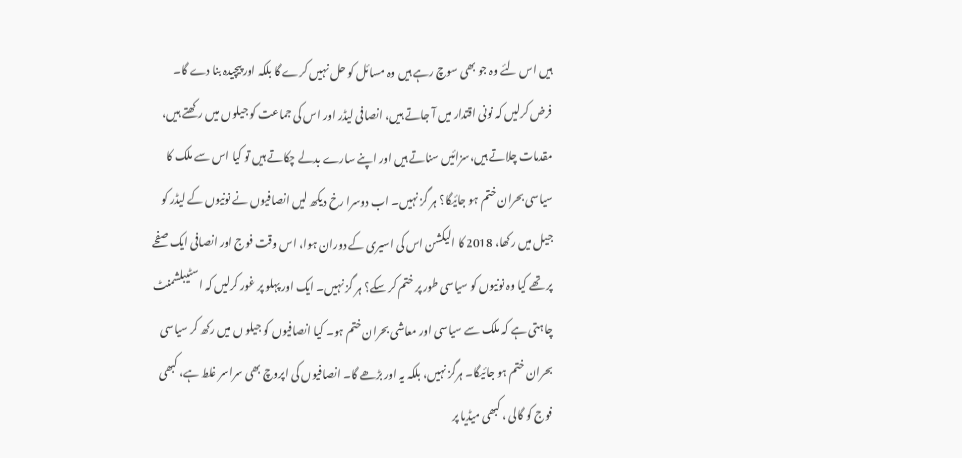ہیں اس لئے وہ جو بھی سوچ رہے ہیں وہ مسائل کو حل نہیں کرے گا بلکہ اور پیچیدہ بنا دے گا۔
فرض کرلیں کہ نونی اقتدار میں آ جاتے ہیں، انصافی لیڈر اور اس کی جماعت کو جیلوں میں رکھتے ہیں، مقدمات چلاتے ہیں،سزائیں سناتے ہیں اور اپنے سارے بدلے چکاتے ہیں تو کیا اس سے ملک کا سیاسی بحران ختم ہو جائیگا؟ ہر گز نہیں۔ اب دوسرا رخ دیکھ لیں انصافیوں نے نونیوں کے لیڈر کو جیل میں رکھا، 2018 کا الیکشن اس کی اسیری کے دوران ہوا، اس وقت فوج اور انصافی ایک صفحے پر تھے کیا وہ نونیوں کو سیاسی طور پر ختم کر سکے؟ ہر گز نہیں۔ ایک اور پہلو پر غور کرلیں کہ اسٹیبلشمنٹ چاہتی ہے کہ ملک سے سیاسی اور معاشی بحران ختم ہو۔ کیا انصافیوں کو جیلو ں میں رکھ کر سیاسی بحران ختم ہو جائیگا۔ ہرگز نہیں، بلکہ یہ اور بڑھے گا۔ انصافیوں کی اپروچ بھی سراسر غلط ہے، کبھی فوج کو گالی ، کبھی میڈیا پر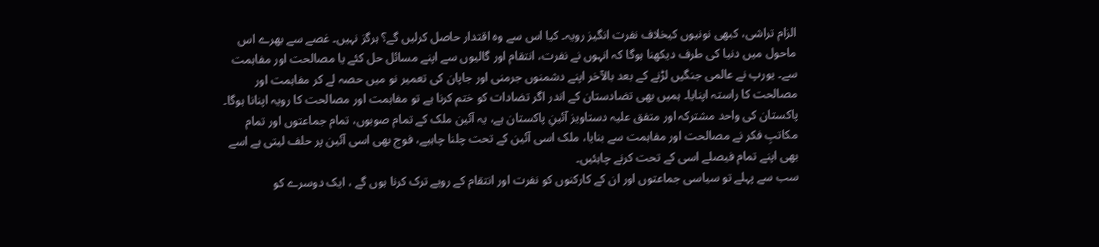الزام تراشی، کبھی نونیوں کیخلاف نفرت انگیز رویہ۔ کیا اس سے وہ اقتدار حاصل کرلیں گے؟ ہرگز نہیں۔ غصے سے بھرے اس ماحول میں دنیا کی طرف دیکھنا ہوگا کہ انہوں نے نفرت، انتقام اور گالیوں سے اپنے مسائل حل کئے یا مصالحت اور مفاہمت سے۔ یورپ نے عالمی جنگیں لڑنے کے بعد بالآخر اپنے دشمنوں جرمنی اور جاپان کی تعمیر نو میں حصہ لے کر مفاہمت اور مصالحت کا راستہ اپنایا۔ ہمیں بھی تضادستان کے اندر اگر تضادات کو ختم کرنا ہے تو مفاہمت اور مصالحت کا رویہ اپنانا ہوگا۔ پاکستان کی واحد مشترکہ اور متفق علیہ دستاویز آئینِ پاکستان ہے، یہ آئین ملک کے تمام صوبوں، تمام جماعتوں اور تمام مکاتبِ فکر نے مصالحت اور مفاہمت سے بنایا، ملک اسی آئین کے تحت چلنا چاہیے، فوج بھی اسی آئین پر حلف لیتی ہے اسے بھی اپنے تمام فیصلے اسی کے تحت کرنے چاہئیں۔
سب سے پہلے تو سیاسی جماعتوں اور ان کے کارکنوں کو نفرت اور انتقام کے رویے ترک کرنا ہوں گے ، ایک دوسرے کو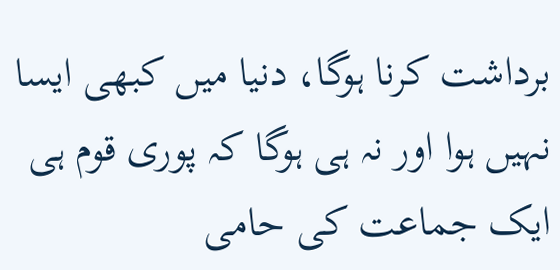برداشت کرنا ہوگا، دنیا میں کبھی ایسا نہیں ہوا اور نہ ہی ہوگا کہ پوری قوم ہی ایک جماعت کی حامی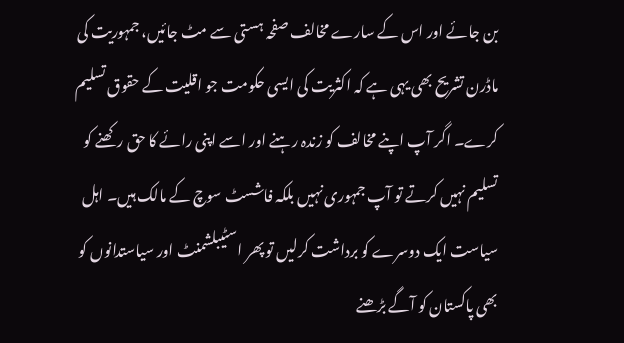بن جائے اور اس کے سارے مخالف صفحہ ہستی سے مٹ جائیں، جمہوریت کی ماڈرن تشریح بھی یہی ہے کہ اکثریت کی ایسی حکومت جو اقلیت کے حقوق تسلیم کرے۔ اگر آپ اپنے مخالف کو زندہ رہنے اور اسے اپنی رائے کا حق رکھنے کو تسلیم نہیں کرتے تو آپ جمہوری نہیں بلکہ فاشسٹ سوچ کے مالک ہیں۔ اہل سیاست ایک دوسرے کو برداشت کرلیں تو پھر اسٹیبلشمنٹ اور سیاستدانوں کو بھی پاکستان کو آگے بڑھنے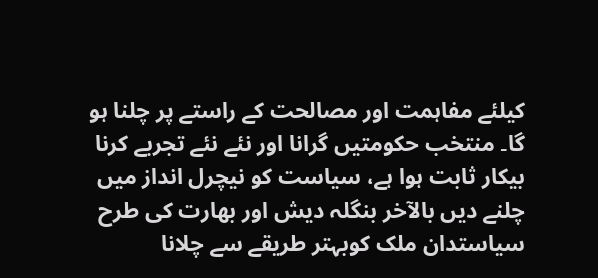کیلئے مفاہمت اور مصالحت کے راستے پر چلنا ہو گا۔ منتخب حکومتیں گرانا اور نئے نئے تجربے کرنا بیکار ثابت ہوا ہے، سیاست کو نیچرل انداز میں چلنے دیں بالآخر بنگلہ دیش اور بھارت کی طرح سیاستدان ملک کوبہتر طریقے سے چلانا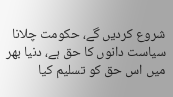شروع کردیں گے، حکومت چلانا سیاست دانوں کا حق ہے، دنیا بھر میں اس حق کو تسلیم کیا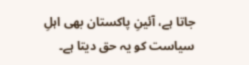جاتا ہے، آئینِ پاکستان بھی اہلِ سیاست کو یہ حق دیتا ہے۔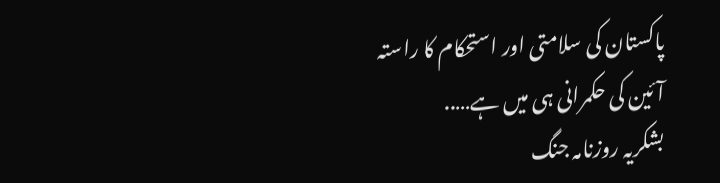پاکستان کی سلامتی اور استحکام کا راستہ آئین کی حکمرانی ہی میں ہے…..
بشکریہ روزنامہ جنگ